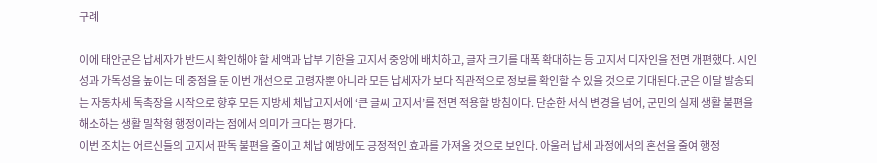구례

이에 태안군은 납세자가 반드시 확인해야 할 세액과 납부 기한을 고지서 중앙에 배치하고, 글자 크기를 대폭 확대하는 등 고지서 디자인을 전면 개편했다. 시인성과 가독성을 높이는 데 중점을 둔 이번 개선으로 고령자뿐 아니라 모든 납세자가 보다 직관적으로 정보를 확인할 수 있을 것으로 기대된다.군은 이달 발송되는 자동차세 독촉장을 시작으로 향후 모든 지방세 체납고지서에 ‘큰 글씨 고지서’를 전면 적용할 방침이다. 단순한 서식 변경을 넘어, 군민의 실제 생활 불편을 해소하는 생활 밀착형 행정이라는 점에서 의미가 크다는 평가다.
이번 조치는 어르신들의 고지서 판독 불편을 줄이고 체납 예방에도 긍정적인 효과를 가져올 것으로 보인다. 아울러 납세 과정에서의 혼선을 줄여 행정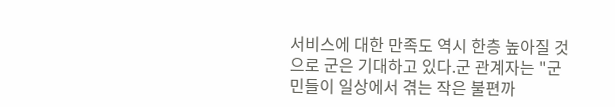서비스에 대한 만족도 역시 한층 높아질 것으로 군은 기대하고 있다.군 관계자는 "군민들이 일상에서 겪는 작은 불편까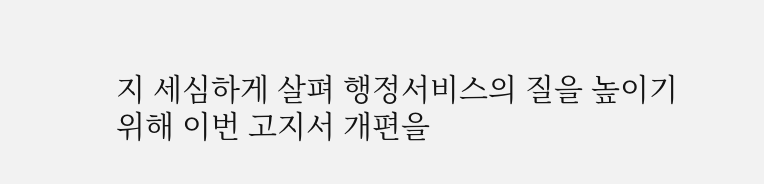지 세심하게 살펴 행정서비스의 질을 높이기 위해 이번 고지서 개편을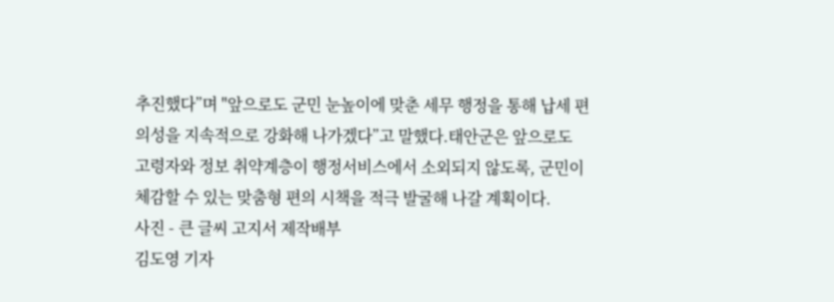추진했다”며 "앞으로도 군민 눈높이에 맞춘 세무 행정을 통해 납세 편의성을 지속적으로 강화해 나가겠다”고 말했다.태안군은 앞으로도 고령자와 정보 취약계층이 행정서비스에서 소외되지 않도록, 군민이 체감할 수 있는 맞춤형 편의 시책을 적극 발굴해 나갈 계획이다.
사진 - 큰 글씨 고지서 제작배부
김도영 기자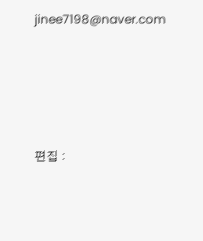jinee7198@naver.com






편집 :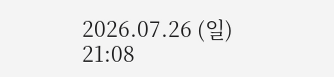2026.07.26 (일) 21:08